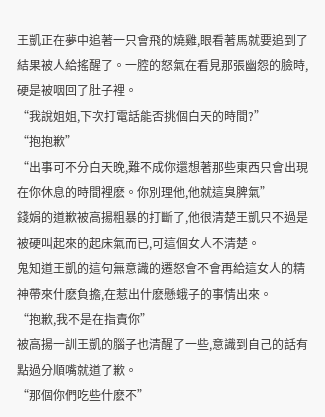王凱正在夢中追著一只會飛的燒雞,眼看著馬就要追到了結果被人給搖醒了。一腔的怒氣在看見那張幽怨的臉時,硬是被咽回了肚子裡。
“我說姐姐,下次打電話能否挑個白天的時間?”
“抱抱歉”
“出事可不分白天晚,難不成你還想著那些東西只會出現在你休息的時間裡麽。你別理他,他就這臭脾氣”
錢娟的道歉被高揚粗暴的打斷了,他很清楚王凱只不過是被硬叫起來的起床氣而已,可這個女人不清楚。
鬼知道王凱的這句無意識的遷怒會不會再給這女人的精神帶來什麽負擔,在惹出什麽懸蛾子的事情出來。
“抱歉,我不是在指責你”
被高揚一訓王凱的腦子也清醒了一些,意識到自己的話有點過分順嘴就道了歉。
“那個你們吃些什麽不”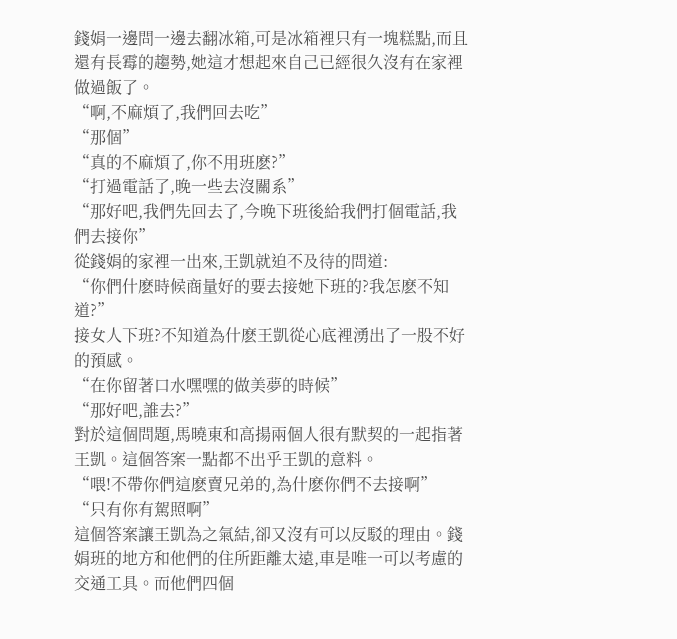錢娟一邊問一邊去翻冰箱,可是冰箱裡只有一塊糕點,而且還有長霉的趨勢,她這才想起來自己已經很久沒有在家裡做過飯了。
“啊,不麻煩了,我們回去吃”
“那個”
“真的不麻煩了,你不用班麽?”
“打過電話了,晚一些去沒關系”
“那好吧,我們先回去了,今晚下班後給我們打個電話,我們去接你”
從錢娟的家裡一出來,王凱就迫不及待的問道:
“你們什麽時候商量好的要去接她下班的?我怎麽不知道?”
接女人下班?不知道為什麽王凱從心底裡湧出了一股不好的預感。
“在你留著口水嘿嘿的做美夢的時候”
“那好吧,誰去?”
對於這個問題,馬曉東和高揚兩個人很有默契的一起指著王凱。這個答案一點都不出乎王凱的意料。
“喂!不帶你們這麽賣兄弟的,為什麽你們不去接啊”
“只有你有駕照啊”
這個答案讓王凱為之氣結,卻又沒有可以反駁的理由。錢娟班的地方和他們的住所距離太遠,車是唯一可以考慮的交通工具。而他們四個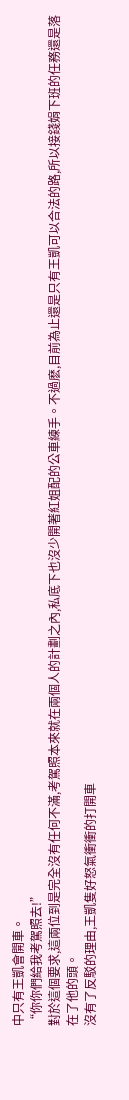中只有王凱會開車。
“你你們給我考駕照去!”
對於這個要求,這兩位到是完全沒有任何不滿,考駕照本來就在兩個人的計劃之內,私底下也沒少開著紅姐配的公車練手。不過麽,目前為止還是只有王凱可以合法的路,所以接錢娟下班的任務還是落在了他的頭。
沒有了反駁的理由,王凱隻好怒氣衝衝的打開車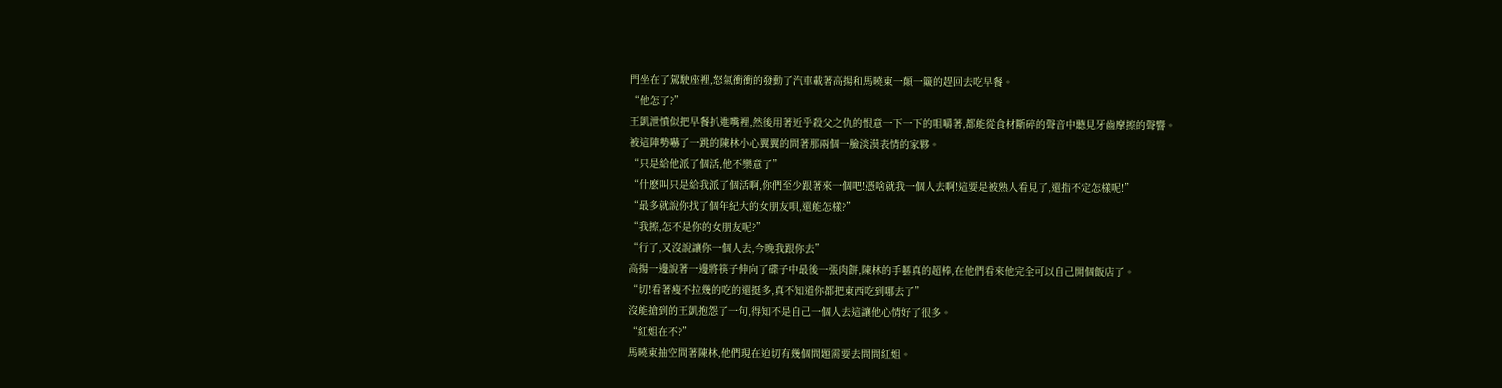門坐在了駕駛座裡,怒氣衝衝的發動了汽車載著高揚和馬曉東一顛一簸的趕回去吃早餐。
“他怎了?”
王凱泄憤似把早餐扒進嘴裡,然後用著近乎殺父之仇的恨意一下一下的咀嚼著,都能從食材斷碎的聲音中聽見牙齒摩擦的聲響。
被這陣勢嚇了一跳的陳林小心翼翼的問著那兩個一臉淡漠表情的家夥。
“只是給他派了個活,他不樂意了”
“什麽叫只是給我派了個活啊,你們至少跟著來一個吧!憑啥就我一個人去啊!這要是被熟人看見了,還指不定怎樣呢!”
“最多就說你找了個年紀大的女朋友唄,還能怎樣?”
“我擦,怎不是你的女朋友呢?”
“行了,又沒說讓你一個人去,今晚我跟你去”
高揚一邊說著一邊將筷子伸向了碟子中最後一張肉餅,陳林的手藝真的超棒,在他們看來他完全可以自己開個飯店了。
“切!看著瘦不拉幾的吃的還挺多,真不知道你都把東西吃到哪去了”
沒能搶到的王凱抱怨了一句,得知不是自己一個人去這讓他心情好了很多。
“紅姐在不?”
馬曉東抽空問著陳林,他們現在迫切有幾個問題需要去問問紅姐。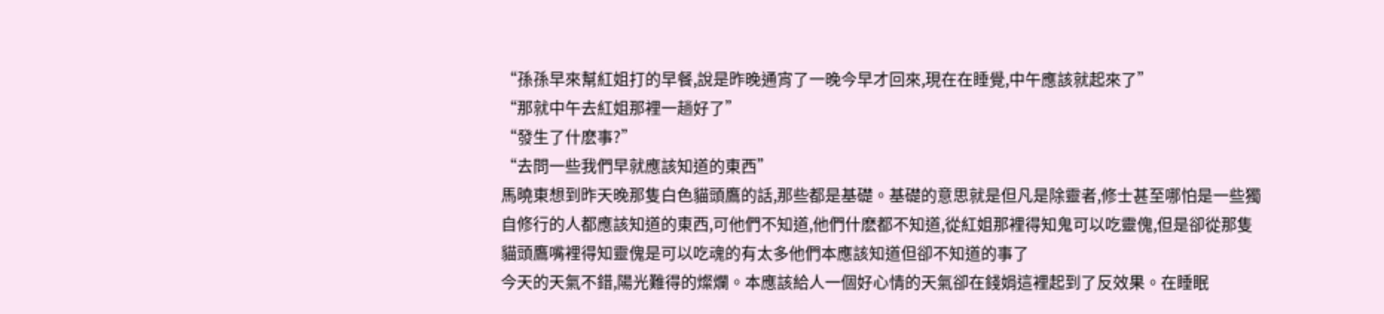“孫孫早來幫紅姐打的早餐,說是昨晚通宵了一晚今早才回來,現在在睡覺,中午應該就起來了”
“那就中午去紅姐那裡一趟好了”
“發生了什麽事?”
“去問一些我們早就應該知道的東西”
馬曉東想到昨天晚那隻白色貓頭鷹的話,那些都是基礎。基礎的意思就是但凡是除靈者,修士甚至哪怕是一些獨自修行的人都應該知道的東西,可他們不知道,他們什麽都不知道,從紅姐那裡得知鬼可以吃靈傀,但是卻從那隻貓頭鷹嘴裡得知靈傀是可以吃魂的有太多他們本應該知道但卻不知道的事了
今天的天氣不錯,陽光難得的燦爛。本應該給人一個好心情的天氣卻在錢娟這裡起到了反效果。在睡眠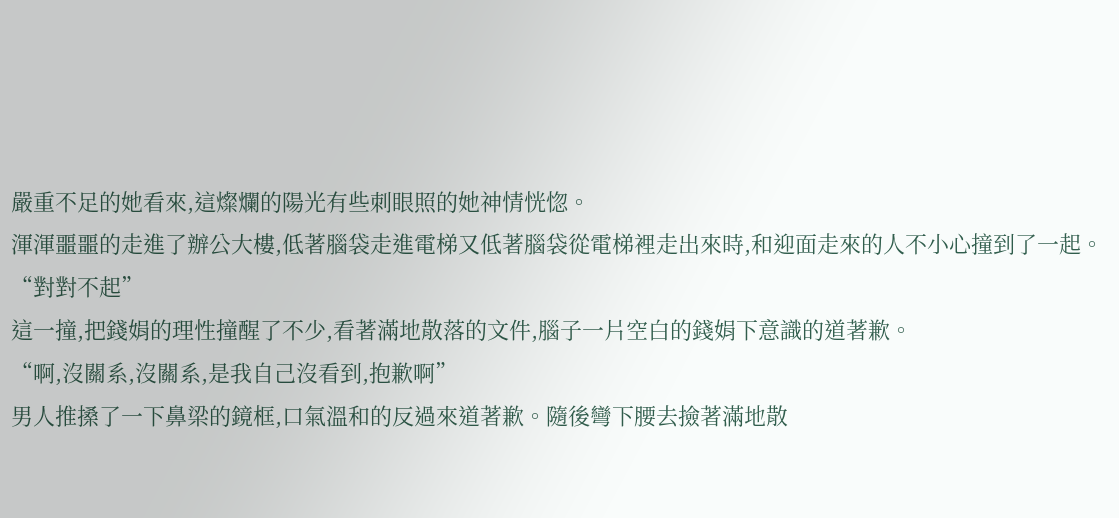嚴重不足的她看來,這燦爛的陽光有些刺眼照的她神情恍惚。
渾渾噩噩的走進了辦公大樓,低著腦袋走進電梯又低著腦袋從電梯裡走出來時,和迎面走來的人不小心撞到了一起。
“對對不起”
這一撞,把錢娟的理性撞醒了不少,看著滿地散落的文件,腦子一片空白的錢娟下意識的道著歉。
“啊,沒關系,沒關系,是我自己沒看到,抱歉啊”
男人推搡了一下鼻梁的鏡框,口氣溫和的反過來道著歉。隨後彎下腰去撿著滿地散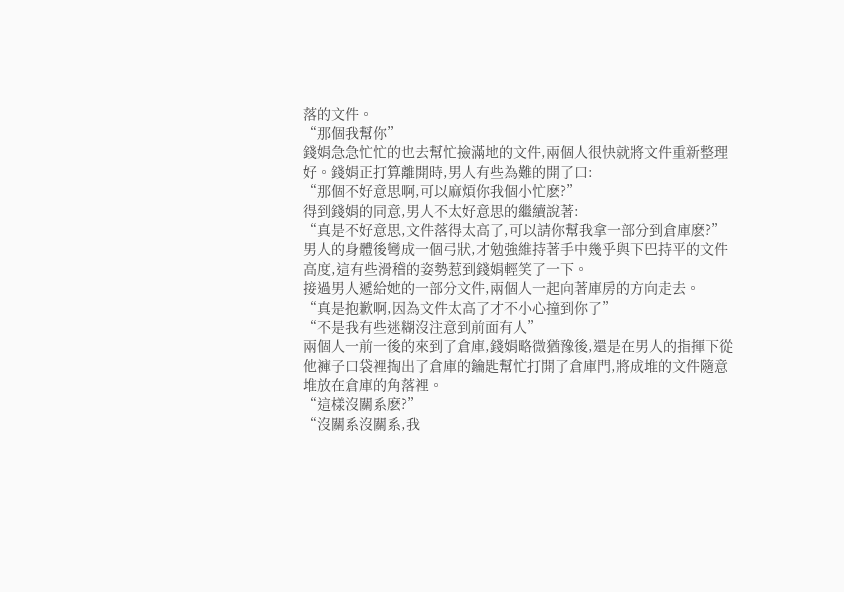落的文件。
“那個我幫你”
錢娟急急忙忙的也去幫忙撿滿地的文件,兩個人很快就將文件重新整理好。錢娟正打算離開時,男人有些為難的開了口:
“那個不好意思啊,可以麻煩你我個小忙麽?”
得到錢娟的同意,男人不太好意思的繼續說著:
“真是不好意思,文件落得太高了,可以請你幫我拿一部分到倉庫麽?”
男人的身體後彎成一個弓狀,才勉強維持著手中幾乎與下巴持平的文件高度,這有些滑稽的姿勢惹到錢娟輕笑了一下。
接過男人遞給她的一部分文件,兩個人一起向著庫房的方向走去。
“真是抱歉啊,因為文件太高了才不小心撞到你了”
“不是我有些迷糊沒注意到前面有人”
兩個人一前一後的來到了倉庫,錢娟略微猶豫後,還是在男人的指揮下從他褲子口袋裡掏出了倉庫的鑰匙幫忙打開了倉庫門,將成堆的文件隨意堆放在倉庫的角落裡。
“這樣沒關系麽?”
“沒關系沒關系,我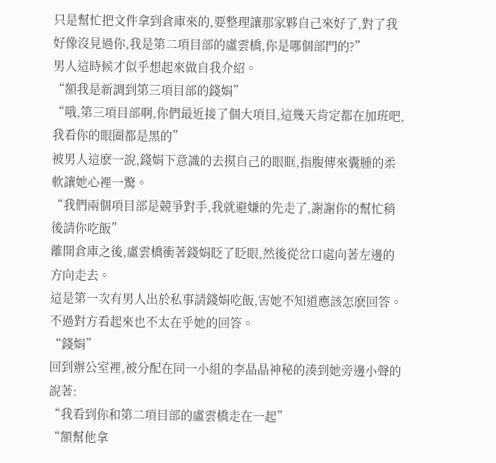只是幫忙把文件拿到倉庫來的,要整理讓那家夥自己來好了,對了我好像沒見過你,我是第二項目部的盧雲橋,你是哪個部門的?”
男人這時候才似乎想起來做自我介紹。
“額我是新調到第三項目部的錢娟”
“哦,第三項目部啊,你們最近接了個大項目,這幾天肯定都在加班吧,我看你的眼圈都是黑的”
被男人這麽一說,錢娟下意識的去摸自己的眼眶,指腹傳來囊腫的柔軟讓她心裡一驚。
“我們兩個項目部是競爭對手,我就避嫌的先走了,謝謝你的幫忙稍後請你吃飯”
離開倉庫之後,盧雲橋衝著錢娟眨了眨眼,然後從岔口處向著左邊的方向走去。
這是第一次有男人出於私事請錢娟吃飯,害她不知道應該怎麽回答。不過對方看起來也不太在乎她的回答。
“錢娟”
回到辦公室裡,被分配在同一小組的李晶晶神秘的湊到她旁邊小聲的說著:
“我看到你和第二項目部的盧雲橋走在一起”
“額幫他拿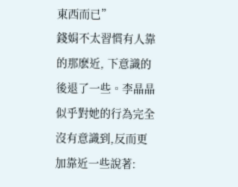東西而已”
錢娟不太習慣有人靠的那麽近, 下意識的後退了一些。李晶晶似乎對她的行為完全沒有意識到,反而更加靠近一些說著: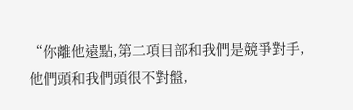“你離他遠點,第二項目部和我們是競爭對手,他們頭和我們頭很不對盤,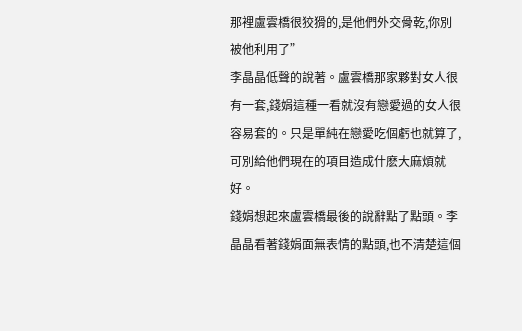那裡盧雲橋很狡猾的,是他們外交骨乾,你別被他利用了”
李晶晶低聲的說著。盧雲橋那家夥對女人很有一套,錢娟這種一看就沒有戀愛過的女人很容易套的。只是單純在戀愛吃個虧也就算了,可別給他們現在的項目造成什麽大麻煩就好。
錢娟想起來盧雲橋最後的說辭點了點頭。李晶晶看著錢娟面無表情的點頭,也不清楚這個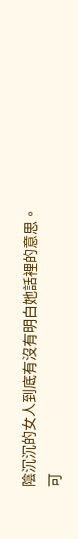陰沉沉的女人到底有沒有明白她話裡的意思。
可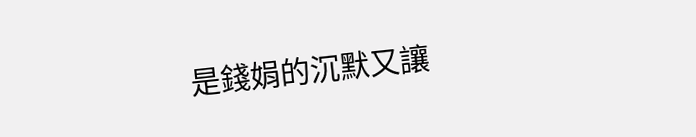是錢娟的沉默又讓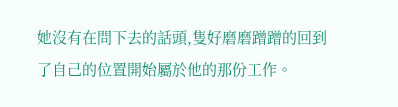她沒有在問下去的話頭,隻好磨磨蹭蹭的回到了自己的位置開始屬於他的那份工作。